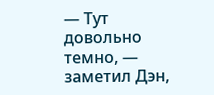— Тут довольно темно, — заметил Дэн,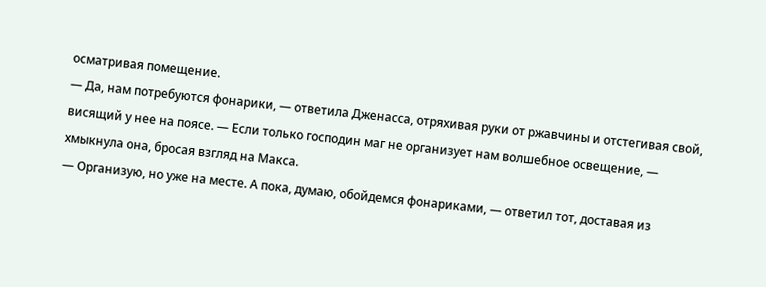осматривая помещение.
— Да, нам потребуются фонарики, — ответила Дженасса, отряхивая руки от ржавчины и отстегивая свой, висящий у нее на поясе. — Если только господин маг не организует нам волшебное освещение, — хмыкнула она, бросая взгляд на Макса.
— Организую, но уже на месте. А пока, думаю, обойдемся фонариками, — ответил тот, доставая из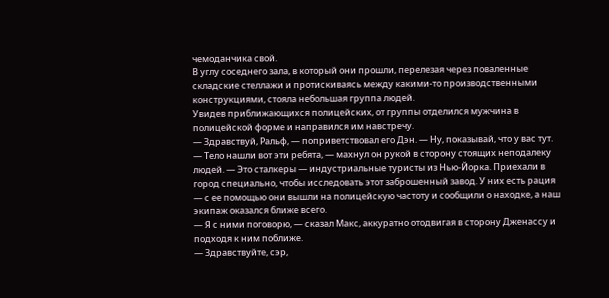чемоданчика свой.
В углу соседнего зала, в который они прошли, перелезая через поваленные складские стеллажи и протискиваясь между какими-то производственными конструкциями, стояла небольшая группа людей.
Увидев приближающихся полицейских, от группы отделился мужчина в полицейской форме и направился им навстречу.
— Здравствуй, Ральф, — поприветствовал его Дэн. — Ну, показывай, что у вас тут.
— Тело нашли вот эти ребята, — махнул он рукой в сторону стоящих неподалеку людей. — Это сталкеры — индустриальные туристы из Нью-Йорка. Приехали в город специально, чтобы исследовать этот заброшенный завод. У них есть рация — с ее помощью они вышли на полицейскую частоту и сообщили о находке, а наш экипаж оказался ближе всего.
— Я с ними поговорю, — сказал Макс, аккуратно отодвигая в сторону Дженассу и подходя к ним поближе.
— Здравствуйте, сэр,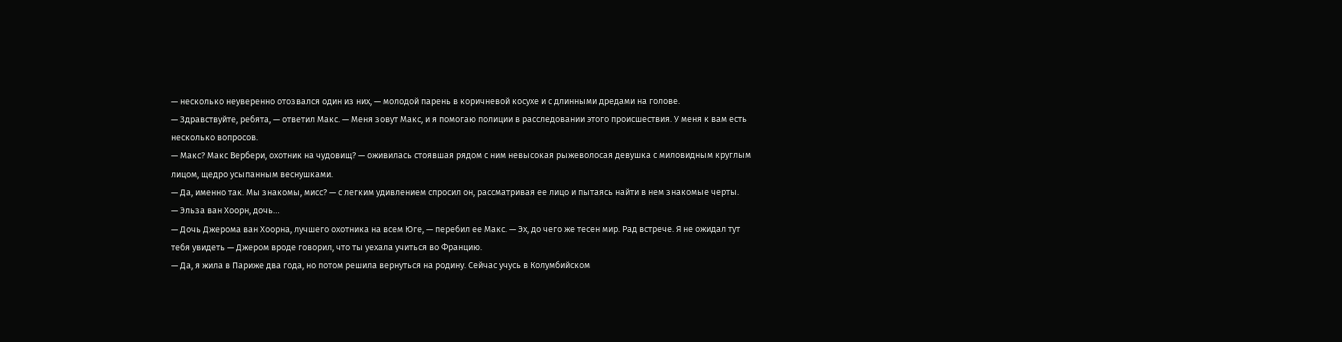— несколько неуверенно отозвался один из них, — молодой парень в коричневой косухе и с длинными дредами на голове.
— Здравствуйте, ребята, — ответил Макс. — Меня зовут Макс, и я помогаю полиции в расследовании этого происшествия. У меня к вам есть несколько вопросов.
— Макс? Макс Вербери, охотник на чудовищ? — оживилась стоявшая рядом с ним невысокая рыжеволосая девушка с миловидным круглым лицом, щедро усыпанным веснушками.
— Да, именно так. Мы знакомы, мисс? — с легким удивлением спросил он, рассматривая ее лицо и пытаясь найти в нем знакомые черты.
— Эльза ван Хоорн, дочь…
— Дочь Джерома ван Хоорна, лучшего охотника на всем Юге, — перебил ее Макс. — Эх, до чего же тесен мир. Рад встрече. Я не ожидал тут тебя увидеть — Джером вроде говорил, что ты уехала учиться во Францию.
— Да, я жила в Париже два года, но потом решила вернуться на родину. Сейчас учусь в Колумбийском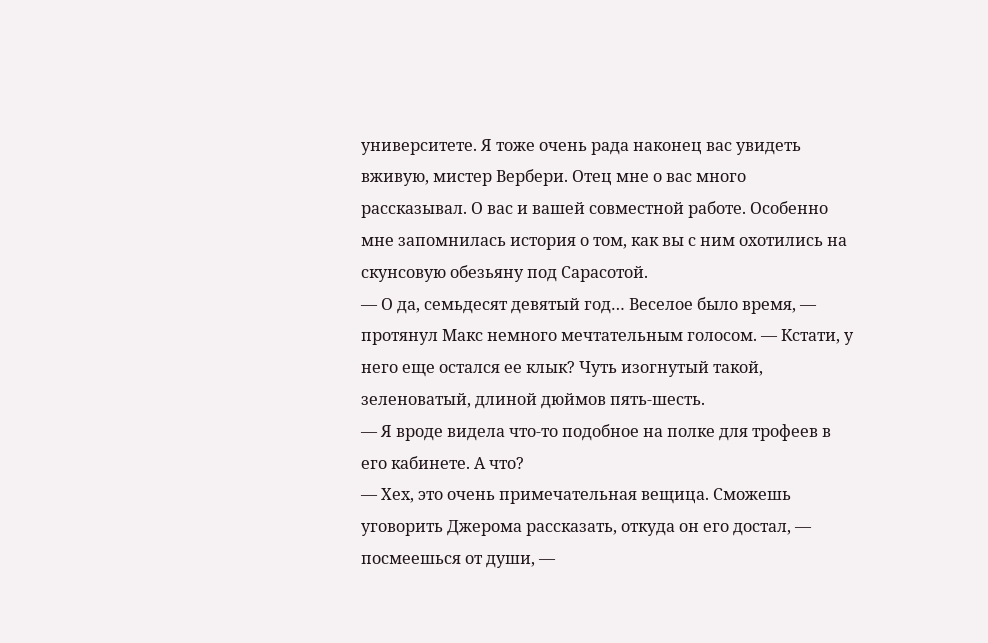университете. Я тоже очень рада наконец вас увидеть вживую, мистер Вербери. Отец мне о вас много рассказывал. О вас и вашей совместной работе. Особенно мне запомнилась история о том, как вы с ним охотились на скунсовую обезьяну под Сарасотой.
— О да, семьдесят девятый год… Веселое было время, — протянул Макс немного мечтательным голосом. — Кстати, у него еще остался ее клык? Чуть изогнутый такой, зеленоватый, длиной дюймов пять-шесть.
— Я вроде видела что-то подобное на полке для трофеев в его кабинете. А что?
— Хех, это очень примечательная вещица. Сможешь уговорить Джерома рассказать, откуда он его достал, — посмеешься от души, —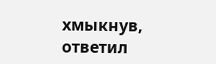хмыкнув, ответил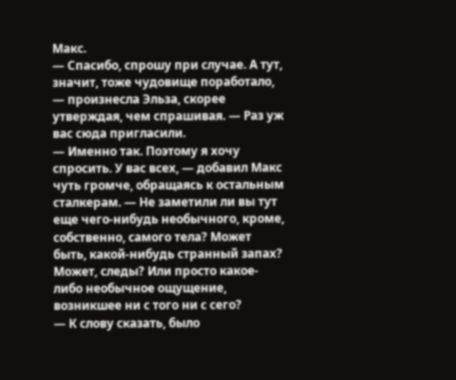Макс.
— Спасибо, спрошу при случае. А тут, значит, тоже чудовище поработало, — произнесла Эльза, скорее утверждая, чем спрашивая. — Раз уж вас сюда пригласили.
— Именно так. Поэтому я хочу спросить. У вас всех, — добавил Макс чуть громче, обращаясь к остальным сталкерам. — Не заметили ли вы тут еще чего-нибудь необычного, кроме, собственно, самого тела? Может быть, какой-нибудь странный запах? Может, следы? Или просто какое-либо необычное ощущение, возникшее ни с того ни с сего?
— К слову сказать, было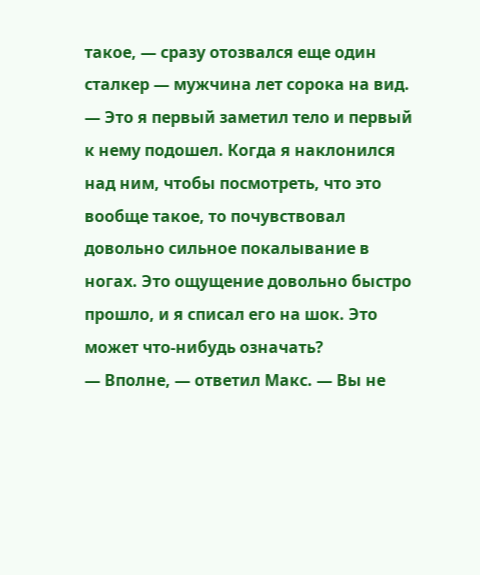такое, — сразу отозвался еще один сталкер — мужчина лет сорока на вид. — Это я первый заметил тело и первый к нему подошел. Когда я наклонился над ним, чтобы посмотреть, что это вообще такое, то почувствовал довольно сильное покалывание в ногах. Это ощущение довольно быстро прошло, и я списал его на шок. Это может что-нибудь означать?
— Вполне, — ответил Макс. — Вы не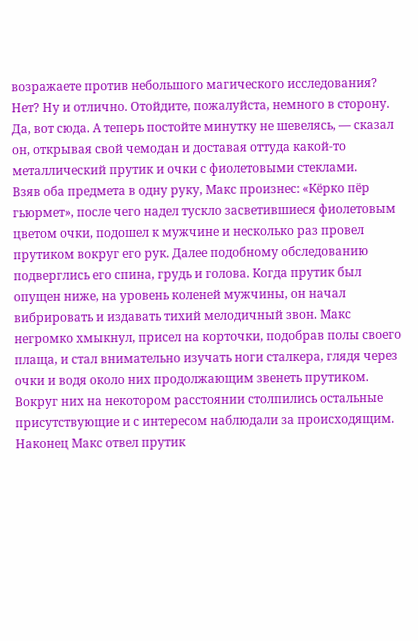возражаете против небольшого магического исследования? Нет? Ну и отлично. Отойдите, пожалуйста, немного в сторону. Да, вот сюда. А теперь постойте минутку не шевелясь, — сказал он, открывая свой чемодан и доставая оттуда какой-то металлический прутик и очки с фиолетовыми стеклами.
Взяв оба предмета в одну руку, Макс произнес: «Кёрко пёр гьюрмет», после чего надел тускло засветившиеся фиолетовым цветом очки, подошел к мужчине и несколько раз провел прутиком вокруг его рук. Далее подобному обследованию подверглись его спина, грудь и голова. Когда прутик был опущен ниже, на уровень коленей мужчины, он начал вибрировать и издавать тихий мелодичный звон. Макс негромко хмыкнул, присел на корточки, подобрав полы своего плаща, и стал внимательно изучать ноги сталкера, глядя через очки и водя около них продолжающим звенеть прутиком.
Вокруг них на некотором расстоянии столпились остальные присутствующие и с интересом наблюдали за происходящим. Наконец Макс отвел прутик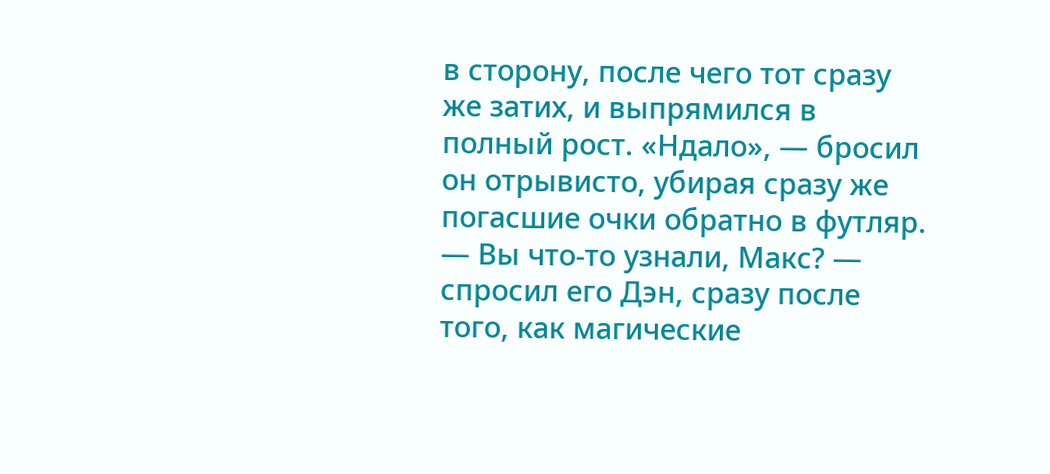в сторону, после чего тот сразу же затих, и выпрямился в полный рост. «Ндало», — бросил он отрывисто, убирая сразу же погасшие очки обратно в футляр.
— Вы что-то узнали, Макс? — спросил его Дэн, сразу после того, как магические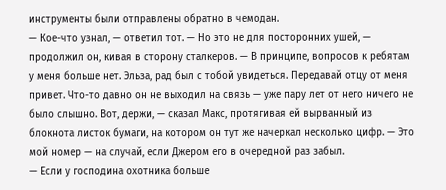инструменты были отправлены обратно в чемодан.
— Кое-что узнал, — ответил тот. — Но это не для посторонних ушей, — продолжил он, кивая в сторону сталкеров. — В принципе, вопросов к ребятам у меня больше нет. Эльза, рад был с тобой увидеться. Передавай отцу от меня привет. Что-то давно он не выходил на связь — уже пару лет от него ничего не было слышно. Вот, держи, — сказал Макс, протягивая ей вырванный из блокнота листок бумаги, на котором он тут же начеркал несколько цифр. — Это мой номер — на случай, если Джером его в очередной раз забыл.
— Если у господина охотника больше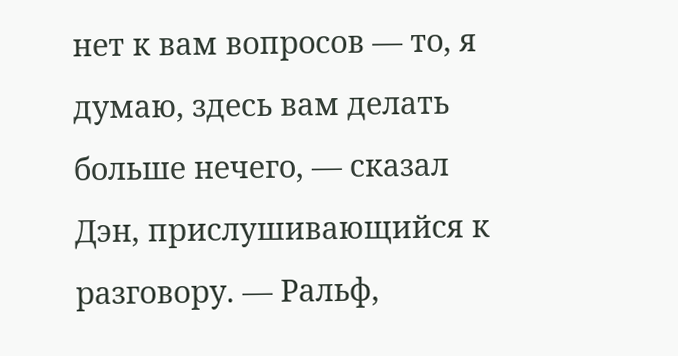нет к вам вопросов — то, я думаю, здесь вам делать больше нечего, — сказал Дэн, прислушивающийся к разговору. — Ральф,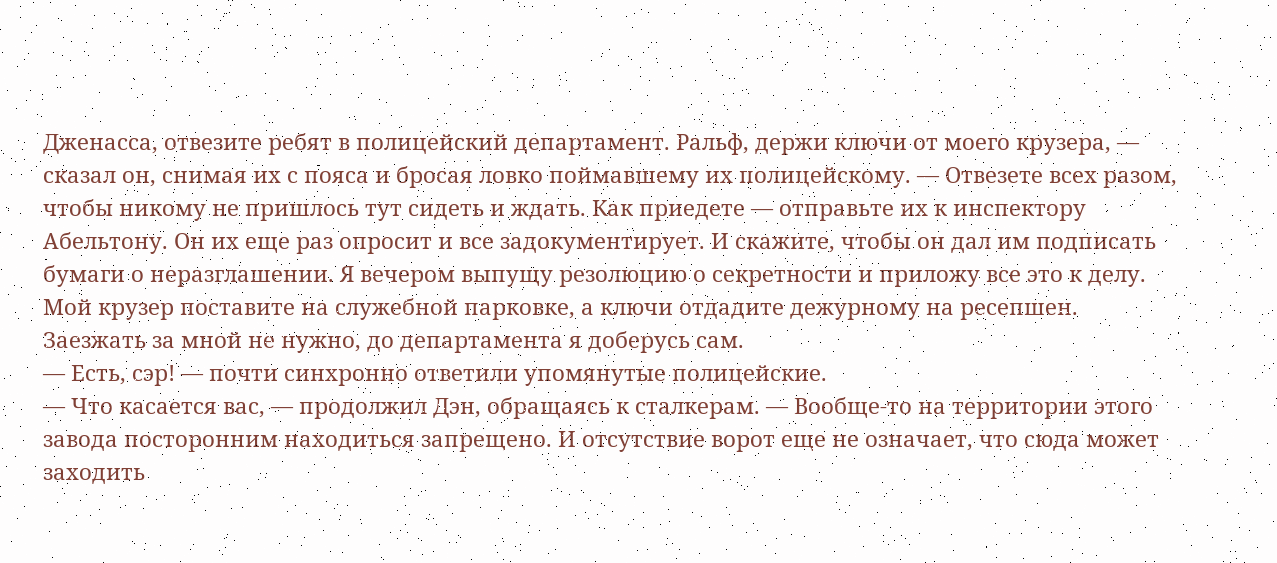Дженасса, отвезите ребят в полицейский департамент. Ральф, держи ключи от моего крузера, — сказал он, снимая их с пояса и бросая ловко поймавшему их полицейскому. — Отвезете всех разом, чтобы никому не пришлось тут сидеть и ждать. Как приедете — отправьте их к инспектору Абельтону. Он их еще раз опросит и все задокументирует. И скажите, чтобы он дал им подписать бумаги о неразглашении. Я вечером выпущу резолюцию о секретности и приложу все это к делу. Мой крузер поставите на служебной парковке, а ключи отдадите дежурному на ресепшен. Заезжать за мной не нужно, до департамента я доберусь сам.
— Есть, сэр! — почти синхронно ответили упомянутые полицейские.
— Что касается вас, — продолжил Дэн, обращаясь к сталкерам. — Вообще-то на территории этого завода посторонним находиться запрещено. И отсутствие ворот еще не означает, что сюда может заходить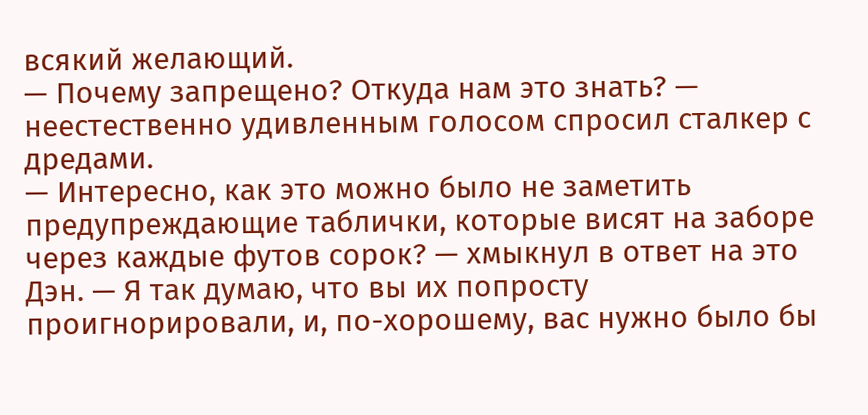всякий желающий.
— Почему запрещено? Откуда нам это знать? — неестественно удивленным голосом спросил сталкер с дредами.
— Интересно, как это можно было не заметить предупреждающие таблички, которые висят на заборе через каждые футов сорок? — хмыкнул в ответ на это Дэн. — Я так думаю, что вы их попросту проигнорировали, и, по-хорошему, вас нужно было бы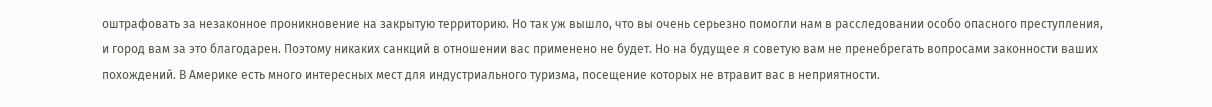оштрафовать за незаконное проникновение на закрытую территорию. Но так уж вышло, что вы очень серьезно помогли нам в расследовании особо опасного преступления, и город вам за это благодарен. Поэтому никаких санкций в отношении вас применено не будет. Но на будущее я советую вам не пренебрегать вопросами законности ваших похождений. В Америке есть много интересных мест для индустриального туризма, посещение которых не втравит вас в неприятности.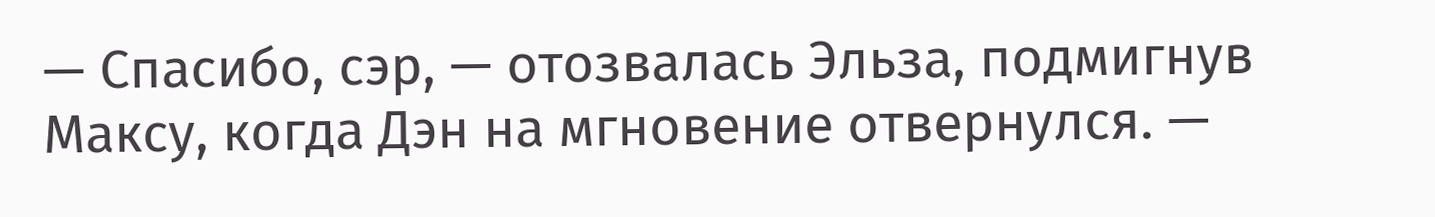— Спасибо, сэр, — отозвалась Эльза, подмигнув Максу, когда Дэн на мгновение отвернулся. —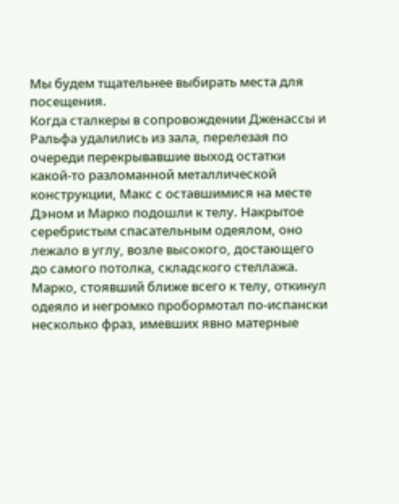Мы будем тщательнее выбирать места для посещения.
Когда сталкеры в сопровождении Дженассы и Ральфа удалились из зала, перелезая по очереди перекрывавшие выход остатки какой-то разломанной металлической конструкции, Макс с оставшимися на месте Дэном и Марко подошли к телу. Накрытое серебристым спасательным одеялом, оно лежало в углу, возле высокого, достающего до самого потолка, складского стеллажа. Марко, стоявший ближе всего к телу, откинул одеяло и негромко пробормотал по-испански несколько фраз, имевших явно матерные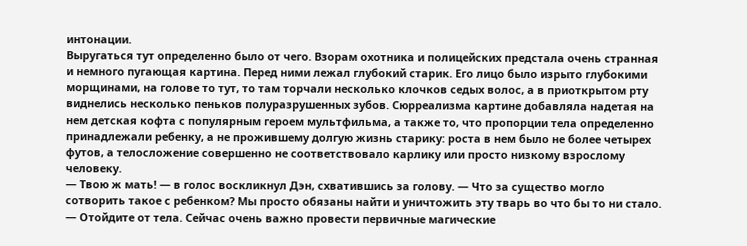интонации.
Выругаться тут определенно было от чего. Взорам охотника и полицейских предстала очень странная и немного пугающая картина. Перед ними лежал глубокий старик. Его лицо было изрыто глубокими морщинами, на голове то тут, то там торчали несколько клочков седых волос, а в приоткрытом рту виднелись несколько пеньков полуразрушенных зубов. Сюрреализма картине добавляла надетая на нем детская кофта с популярным героем мультфильма, а также то, что пропорции тела определенно принадлежали ребенку, а не прожившему долгую жизнь старику: роста в нем было не более четырех футов, а телосложение совершенно не соответствовало карлику или просто низкому взрослому человеку.
— Твою ж мать! — в голос воскликнул Дэн, схватившись за голову. — Что за существо могло сотворить такое с ребенком? Мы просто обязаны найти и уничтожить эту тварь во что бы то ни стало.
— Отойдите от тела. Сейчас очень важно провести первичные магические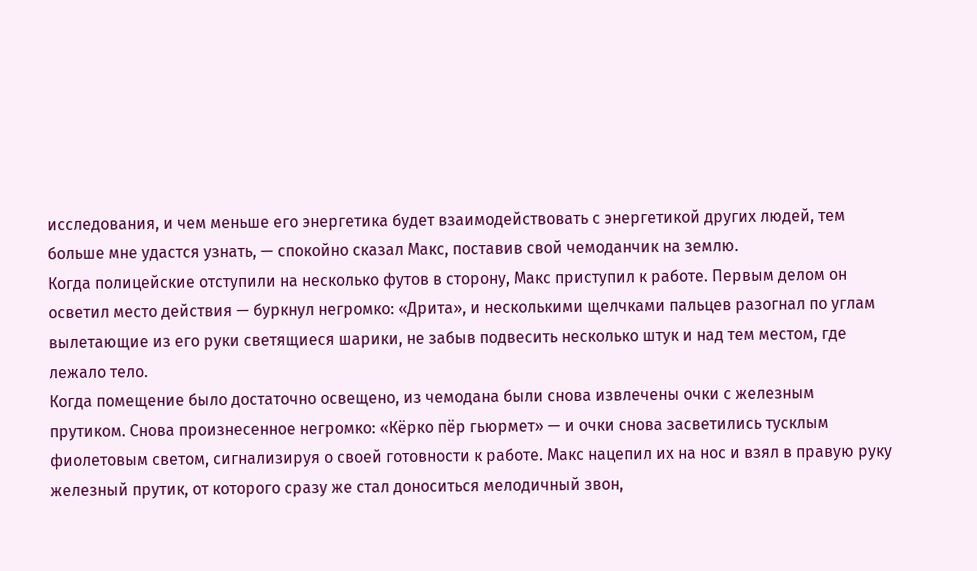исследования, и чем меньше его энергетика будет взаимодействовать с энергетикой других людей, тем больше мне удастся узнать, — спокойно сказал Макс, поставив свой чемоданчик на землю.
Когда полицейские отступили на несколько футов в сторону, Макс приступил к работе. Первым делом он осветил место действия — буркнул негромко: «Дрита», и несколькими щелчками пальцев разогнал по углам вылетающие из его руки светящиеся шарики, не забыв подвесить несколько штук и над тем местом, где лежало тело.
Когда помещение было достаточно освещено, из чемодана были снова извлечены очки с железным прутиком. Снова произнесенное негромко: «Кёрко пёр гьюрмет» — и очки снова засветились тусклым фиолетовым светом, сигнализируя о своей готовности к работе. Макс нацепил их на нос и взял в правую руку железный прутик, от которого сразу же стал доноситься мелодичный звон,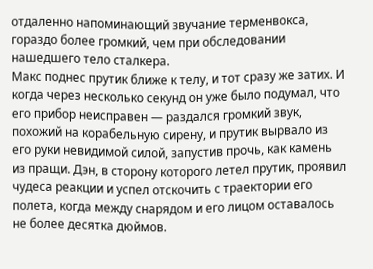отдаленно напоминающий звучание терменвокса, гораздо более громкий, чем при обследовании нашедшего тело сталкера.
Макс поднес прутик ближе к телу, и тот сразу же затих. И когда через несколько секунд он уже было подумал, что его прибор неисправен — раздался громкий звук, похожий на корабельную сирену, и прутик вырвало из его руки невидимой силой, запустив прочь, как камень из пращи. Дэн, в сторону которого летел прутик, проявил чудеса реакции и успел отскочить с траектории его полета, когда между снарядом и его лицом оставалось не более десятка дюймов.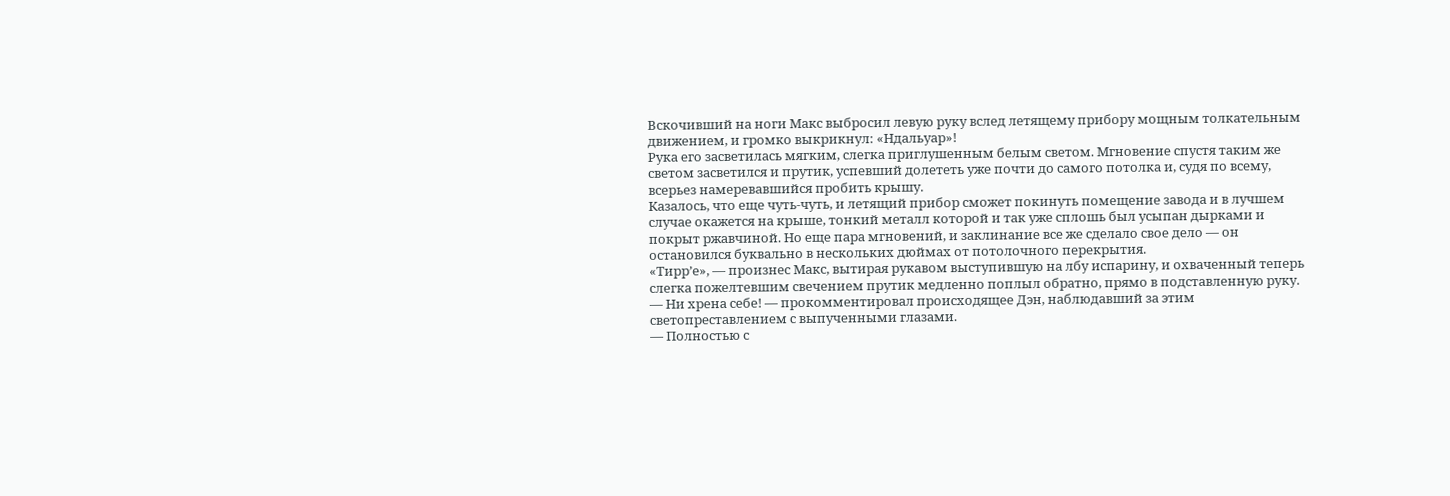Вскочивший на ноги Макс выбросил левую руку вслед летящему прибору мощным толкательным движением, и громко выкрикнул: «Ндальуар»!
Рука его засветилась мягким, слегка приглушенным белым светом. Мгновение спустя таким же светом засветился и прутик, успевший долететь уже почти до самого потолка и, судя по всему, всерьез намеревавшийся пробить крышу.
Казалось, что еще чуть-чуть, и летящий прибор сможет покинуть помещение завода и в лучшем случае окажется на крыше, тонкий металл которой и так уже сплошь был усыпан дырками и покрыт ржавчиной. Но еще пара мгновений, и заклинание все же сделало свое дело — он остановился буквально в нескольких дюймах от потолочного перекрытия.
«Тирр’е», — произнес Макс, вытирая рукавом выступившую на лбу испарину, и охваченный теперь слегка пожелтевшим свечением прутик медленно поплыл обратно, прямо в подставленную руку.
— Ни хрена себе! — прокомментировал происходящее Дэн, наблюдавший за этим светопреставлением с выпученными глазами.
— Полностью с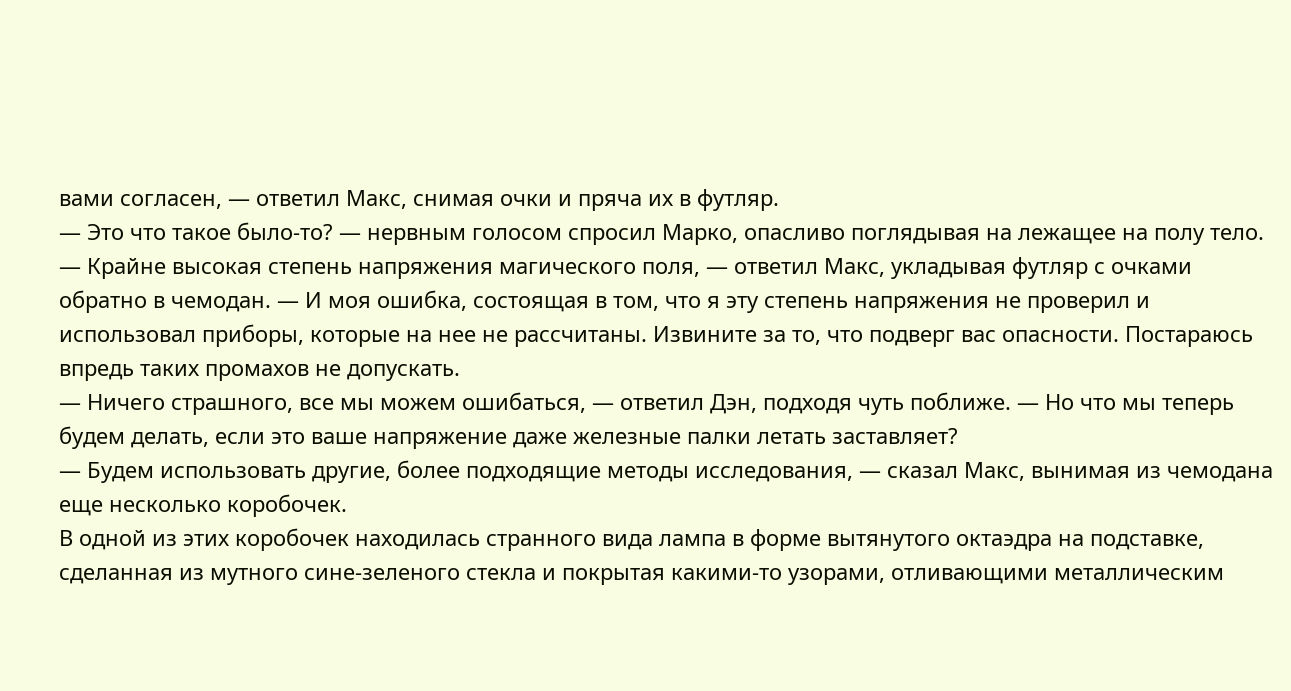вами согласен, — ответил Макс, снимая очки и пряча их в футляр.
— Это что такое было-то? — нервным голосом спросил Марко, опасливо поглядывая на лежащее на полу тело.
— Крайне высокая степень напряжения магического поля, — ответил Макс, укладывая футляр с очками обратно в чемодан. — И моя ошибка, состоящая в том, что я эту степень напряжения не проверил и использовал приборы, которые на нее не рассчитаны. Извините за то, что подверг вас опасности. Постараюсь впредь таких промахов не допускать.
— Ничего страшного, все мы можем ошибаться, — ответил Дэн, подходя чуть поближе. — Но что мы теперь будем делать, если это ваше напряжение даже железные палки летать заставляет?
— Будем использовать другие, более подходящие методы исследования, — сказал Макс, вынимая из чемодана еще несколько коробочек.
В одной из этих коробочек находилась странного вида лампа в форме вытянутого октаэдра на подставке, сделанная из мутного сине-зеленого стекла и покрытая какими-то узорами, отливающими металлическим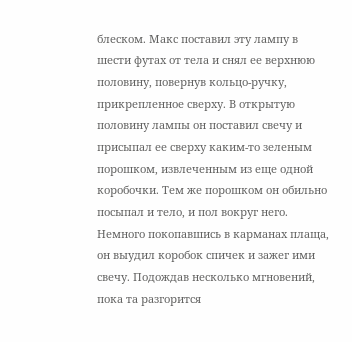блеском. Макс поставил эту лампу в шести футах от тела и снял ее верхнюю половину, повернув кольцо-ручку, прикрепленное сверху. В открытую половину лампы он поставил свечу и присыпал ее сверху каким-то зеленым порошком, извлеченным из еще одной коробочки. Тем же порошком он обильно посыпал и тело, и пол вокруг него.
Немного покопавшись в карманах плаща, он выудил коробок спичек и зажег ими свечу. Подождав несколько мгновений, пока та разгорится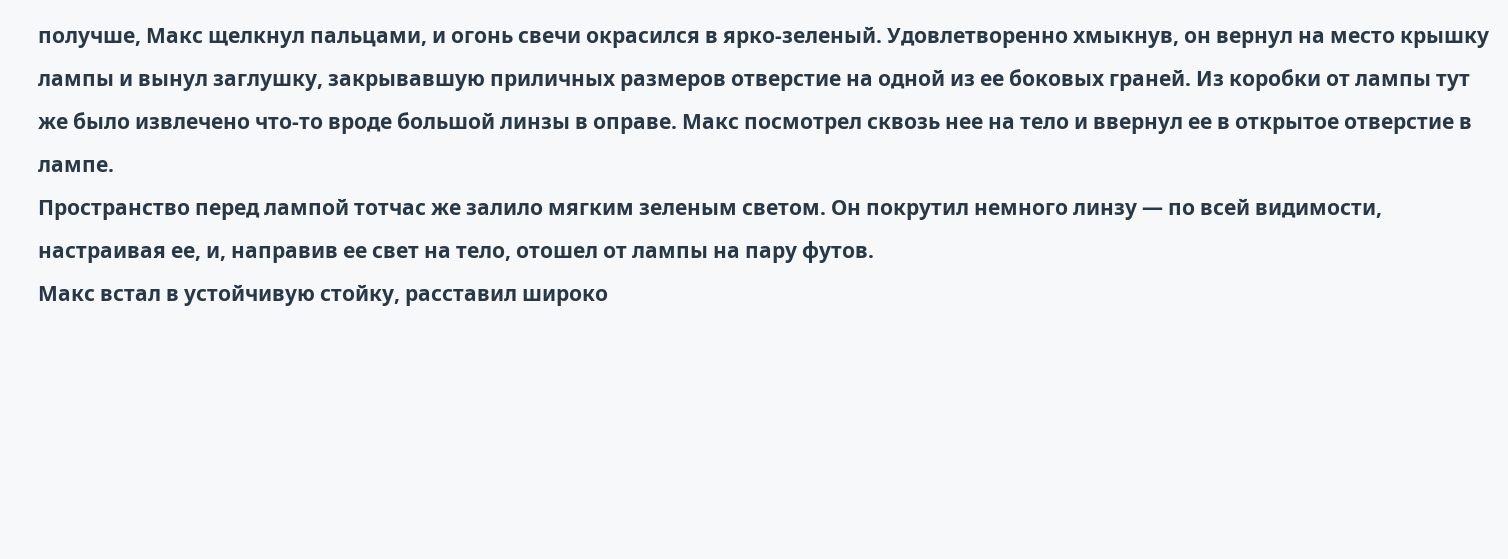получше, Макс щелкнул пальцами, и огонь свечи окрасился в ярко-зеленый. Удовлетворенно хмыкнув, он вернул на место крышку лампы и вынул заглушку, закрывавшую приличных размеров отверстие на одной из ее боковых граней. Из коробки от лампы тут же было извлечено что-то вроде большой линзы в оправе. Макс посмотрел сквозь нее на тело и ввернул ее в открытое отверстие в лампе.
Пространство перед лампой тотчас же залило мягким зеленым светом. Он покрутил немного линзу — по всей видимости, настраивая ее, и, направив ее свет на тело, отошел от лампы на пару футов.
Макс встал в устойчивую стойку, расставил широко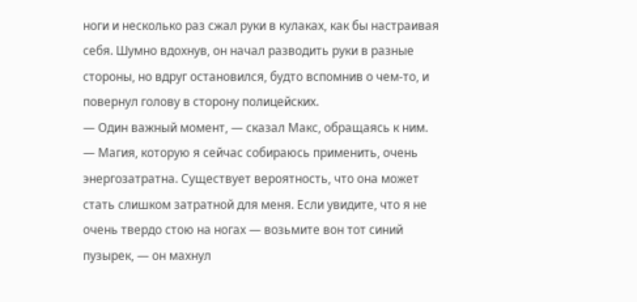ноги и несколько раз сжал руки в кулаках, как бы настраивая себя. Шумно вдохнув, он начал разводить руки в разные стороны, но вдруг остановился, будто вспомнив о чем-то, и повернул голову в сторону полицейских.
— Один важный момент, — сказал Макс, обращаясь к ним. — Магия, которую я сейчас собираюсь применить, очень энергозатратна. Существует вероятность, что она может стать слишком затратной для меня. Если увидите, что я не очень твердо стою на ногах — возьмите вон тот синий пузырек, — он махнул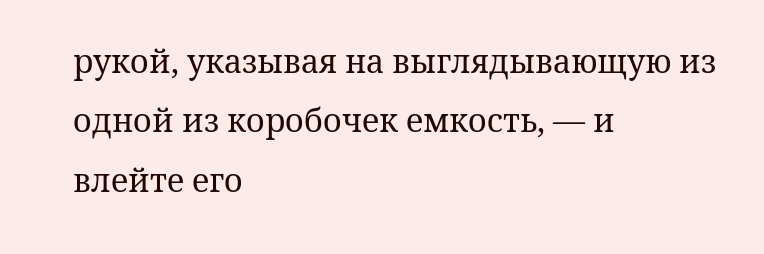рукой, указывая на выглядывающую из одной из коробочек емкость, — и влейте его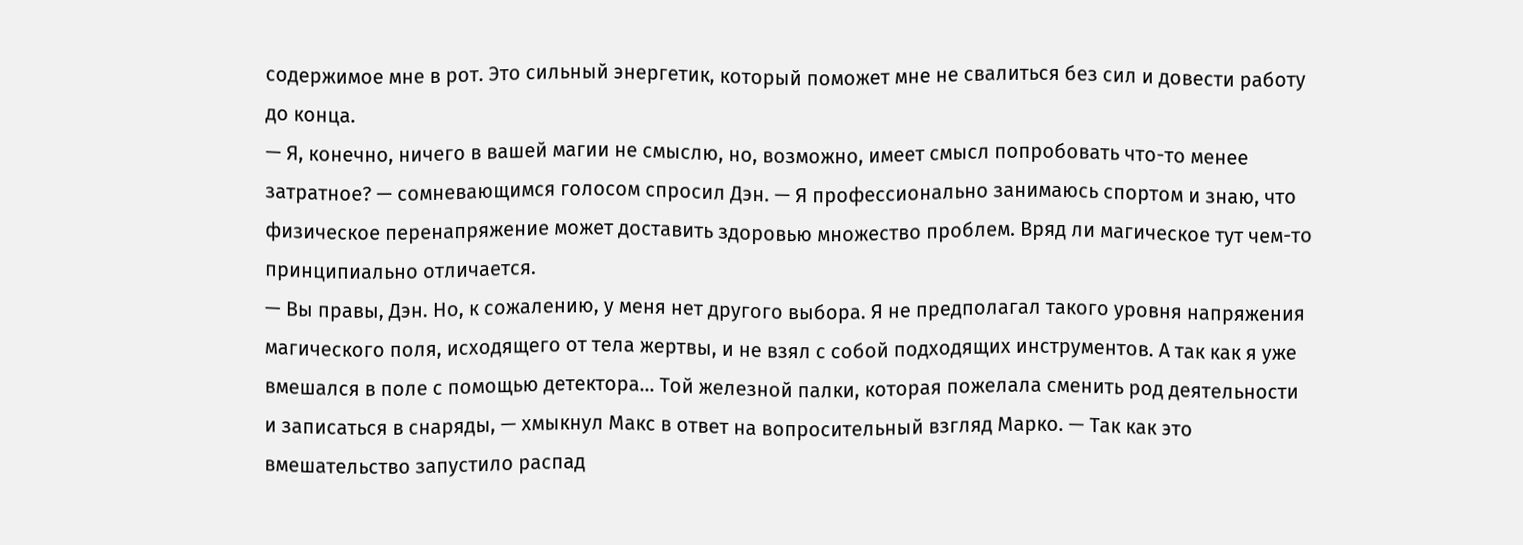содержимое мне в рот. Это сильный энергетик, который поможет мне не свалиться без сил и довести работу до конца.
— Я, конечно, ничего в вашей магии не смыслю, но, возможно, имеет смысл попробовать что-то менее затратное? — сомневающимся голосом спросил Дэн. — Я профессионально занимаюсь спортом и знаю, что физическое перенапряжение может доставить здоровью множество проблем. Вряд ли магическое тут чем-то принципиально отличается.
— Вы правы, Дэн. Но, к сожалению, у меня нет другого выбора. Я не предполагал такого уровня напряжения магического поля, исходящего от тела жертвы, и не взял с собой подходящих инструментов. А так как я уже вмешался в поле с помощью детектора… Той железной палки, которая пожелала сменить род деятельности и записаться в снаряды, — хмыкнул Макс в ответ на вопросительный взгляд Марко. — Так как это вмешательство запустило распад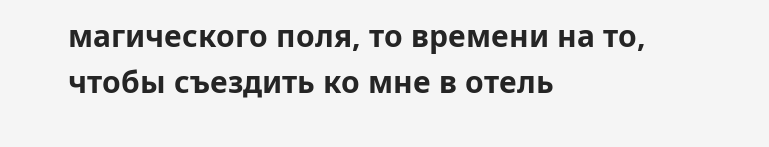магического поля, то времени на то, чтобы съездить ко мне в отель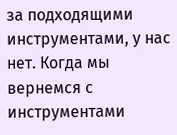за подходящими инструментами, у нас нет. Когда мы вернемся с инструментами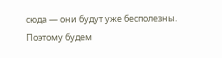сюда — они будут уже бесполезны. Поэтому будем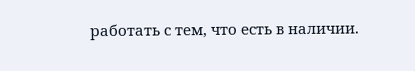работать с тем, что есть в наличии.